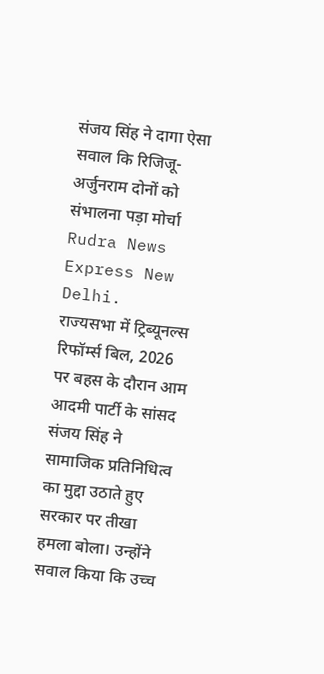संजय सिंह ने दागा ऐसा सवाल कि रिजिजू-अर्जुनराम दोनों को संभालना पड़ा मोर्चा
Rudra News Express New Delhi.
राज्यसभा में ट्रिब्यूनल्स रिफॉर्म्स बिल, 2026 पर बहस के दौरान आम आदमी पार्टी के सांसद संजय सिंह ने सामाजिक प्रतिनिधित्व का मुद्दा उठाते हुए सरकार पर तीखा हमला बोला। उन्होंने सवाल किया कि उच्च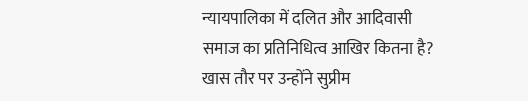न्यायपालिका में दलित और आदिवासी समाज का प्रतिनिधित्व आखिर कितना है? खास तौर पर उन्होंने सुप्रीम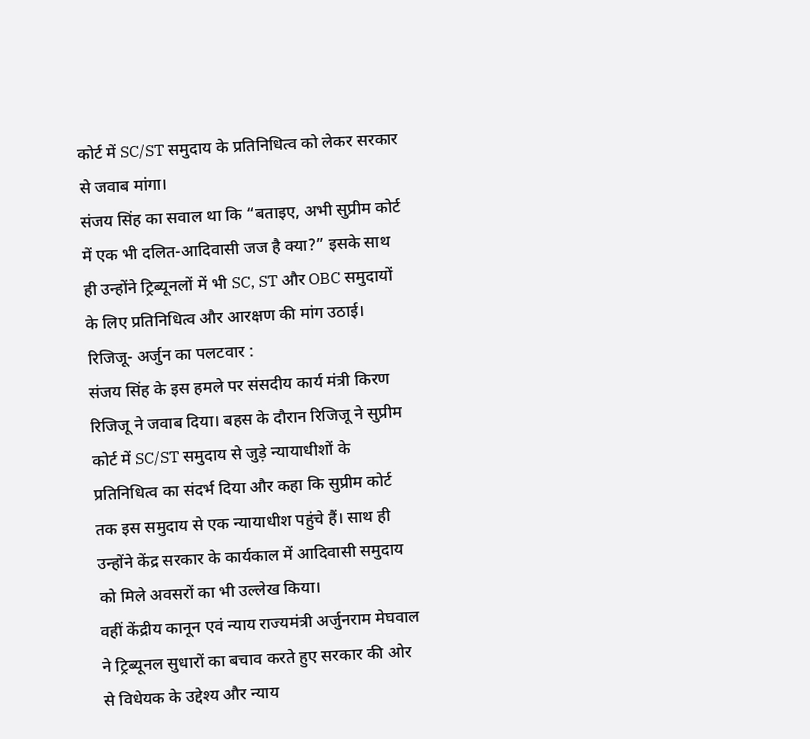कोर्ट में SC/ST समुदाय के प्रतिनिधित्व को लेकर सरकार से जवाब मांगा।
संजय सिंह का सवाल था कि “बताइए, अभी सुप्रीम कोर्ट में एक भी दलित-आदिवासी जज है क्या?” इसके साथ ही उन्होंने ट्रिब्यूनलों में भी SC, ST और OBC समुदायों के लिए प्रतिनिधित्व और आरक्षण की मांग उठाई।
रिजिजू- अर्जुन का पलटवार :
संजय सिंह के इस हमले पर संसदीय कार्य मंत्री किरण रिजिजू ने जवाब दिया। बहस के दौरान रिजिजू ने सुप्रीम कोर्ट में SC/ST समुदाय से जुड़े न्यायाधीशों के प्रतिनिधित्व का संदर्भ दिया और कहा कि सुप्रीम कोर्ट तक इस समुदाय से एक न्यायाधीश पहुंचे हैं। साथ ही उन्होंने केंद्र सरकार के कार्यकाल में आदिवासी समुदाय को मिले अवसरों का भी उल्लेख किया।
वहीं केंद्रीय कानून एवं न्याय राज्यमंत्री अर्जुनराम मेघवाल ने ट्रिब्यूनल सुधारों का बचाव करते हुए सरकार की ओर से विधेयक के उद्देश्य और न्याय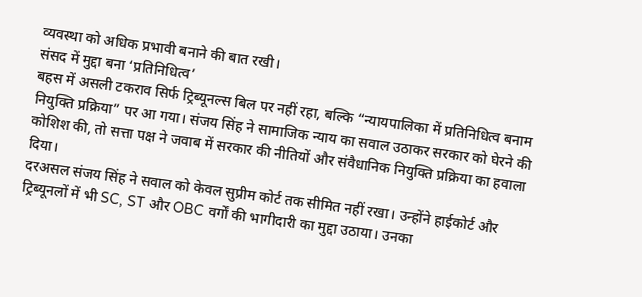व्यवस्था को अधिक प्रभावी बनाने की बात रखी।
संसद में मुद्दा बना ‘प्रतिनिधित्व’
बहस में असली टकराव सिर्फ ट्रिब्यूनल्स बिल पर नहीं रहा, बल्कि “न्यायपालिका में प्रतिनिधित्व बनाम नियुक्ति प्रक्रिया” पर आ गया। संजय सिंह ने सामाजिक न्याय का सवाल उठाकर सरकार को घेरने की कोशिश की, तो सत्ता पक्ष ने जवाब में सरकार की नीतियों और संवैधानिक नियुक्ति प्रक्रिया का हवाला दिया।
दरअसल संजय सिंह ने सवाल को केवल सुप्रीम कोर्ट तक सीमित नहीं रखा। उन्होंने हाईकोर्ट और ट्रिब्यूनलों में भी SC, ST और OBC वर्गों की भागीदारी का मुद्दा उठाया। उनका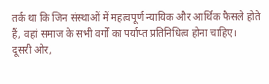तर्क था कि जिन संस्थाओं में महत्वपूर्ण न्यायिक और आर्थिक फैसले होते हैं, वहां समाज के सभी वर्गों का पर्याप्त प्रतिनिधित्व होना चाहिए।
दूसरी ओर,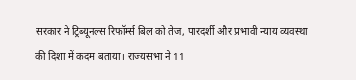सरकार ने ट्रिब्यूनल्स रिफॉर्म्स बिल को तेज, पारदर्शी और प्रभावी न्याय व्यवस्था की दिशा में कदम बताया। राज्यसभा ने 11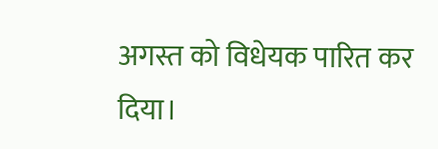अगस्त को विधेयक पारित कर दिया।